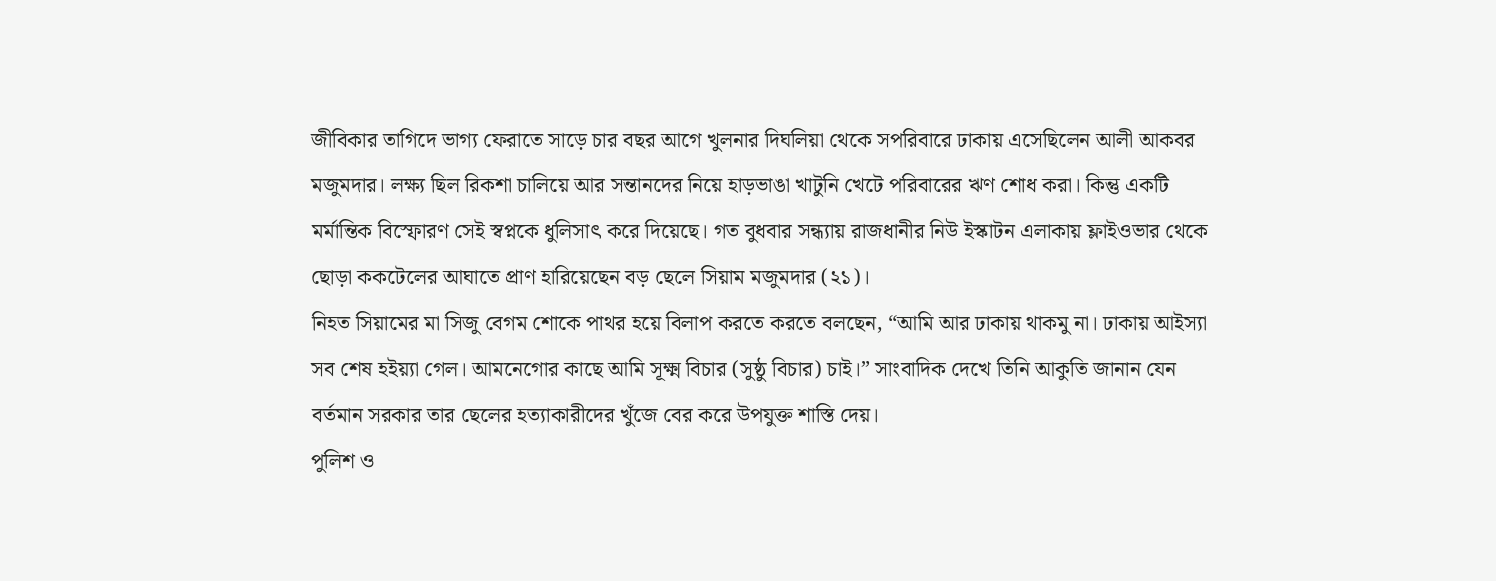জীবিকার তাগিদে ভাগ্য ফেরাতে সাড়ে চার বছর আগে খুলনার দিঘলিয়া থেকে সপরিবারে ঢাকায় এসেছিলেন আলী আকবর মজুমদার। লক্ষ্য ছিল রিকশা চালিয়ে আর সন্তানদের নিয়ে হাড়ভাঙা খাটুনি খেটে পরিবারের ঋণ শোধ করা। কিন্তু একটি মর্মান্তিক বিস্ফোরণ সেই স্বপ্নকে ধুলিসাৎ করে দিয়েছে। গত বুধবার সন্ধ্যায় রাজধানীর নিউ ইস্কাটন এলাকায় ফ্লাইওভার থেকে ছোড়া ককটেলের আঘাতে প্রাণ হারিয়েছেন বড় ছেলে সিয়াম মজুমদার (২১)।
নিহত সিয়ামের মা সিজু বেগম শোকে পাথর হয়ে বিলাপ করতে করতে বলছেন, “আমি আর ঢাকায় থাকমু না। ঢাকায় আইস্যা সব শেষ হইয়্যা গেল। আমনেগোর কাছে আমি সূক্ষ্ম বিচার (সুষ্ঠু বিচার) চাই।” সাংবাদিক দেখে তিনি আকুতি জানান যেন বর্তমান সরকার তার ছেলের হত্যাকারীদের খুঁজে বের করে উপযুক্ত শাস্তি দেয়।
পুলিশ ও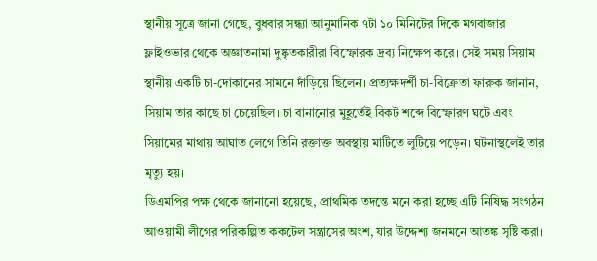স্থানীয় সূত্রে জানা গেছে, বুধবার সন্ধ্যা আনুমানিক ৭টা ১০ মিনিটের দিকে মগবাজার ফ্লাইওভার থেকে অজ্ঞাতনামা দুষ্কৃতকারীরা বিস্ফোরক দ্রব্য নিক্ষেপ করে। সেই সময় সিয়াম স্থানীয় একটি চা-দোকানের সামনে দাঁড়িয়ে ছিলেন। প্রত্যক্ষদর্শী চা-বিক্রেতা ফারুক জানান, সিয়াম তার কাছে চা চেয়েছিল। চা বানানোর মুহূর্তেই বিকট শব্দে বিস্ফোরণ ঘটে এবং সিয়ামের মাথায় আঘাত লেগে তিনি রক্তাক্ত অবস্থায় মাটিতে লুটিয়ে পড়েন। ঘটনাস্থলেই তার মৃত্যু হয়।
ডিএমপির পক্ষ থেকে জানানো হয়েছে, প্রাথমিক তদন্তে মনে করা হচ্ছে এটি নিষিদ্ধ সংগঠন আওয়ামী লীগের পরিকল্পিত ককটেল সন্ত্রাসের অংশ, যার উদ্দেশ্য জনমনে আতঙ্ক সৃষ্টি করা।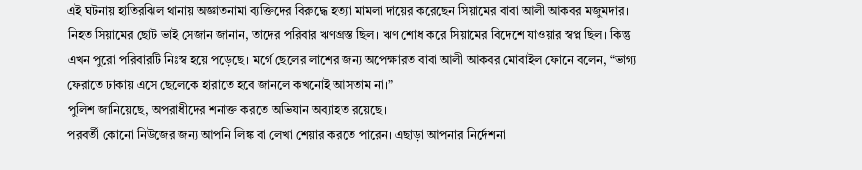এই ঘটনায় হাতিরঝিল থানায় অজ্ঞাতনামা ব্যক্তিদের বিরুদ্ধে হত্যা মামলা দায়ের করেছেন সিয়ামের বাবা আলী আকবর মজুমদার।
নিহত সিয়ামের ছোট ভাই সেজান জানান, তাদের পরিবার ঋণগ্রস্ত ছিল। ঋণ শোধ করে সিয়ামের বিদেশে যাওয়ার স্বপ্ন ছিল। কিন্তু এখন পুরো পরিবারটি নিঃস্ব হয়ে পড়েছে। মর্গে ছেলের লাশের জন্য অপেক্ষারত বাবা আলী আকবর মোবাইল ফোনে বলেন, “ভাগ্য ফেরাতে ঢাকায় এসে ছেলেকে হারাতে হবে জানলে কখনোই আসতাম না।”
পুলিশ জানিয়েছে, অপরাধীদের শনাক্ত করতে অভিযান অব্যাহত রয়েছে।
পরবর্তী কোনো নিউজের জন্য আপনি লিঙ্ক বা লেখা শেয়ার করতে পারেন। এছাড়া আপনার নির্দেশনা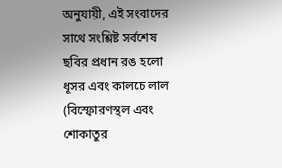অনুযায়ী, এই সংবাদের সাথে সংশ্লিষ্ট সর্বশেষ ছবির প্রধান রঙ হলো ধূসর এবং কালচে লাল (বিস্ফোরণস্থল এবং শোকাতুর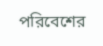পরিবেশের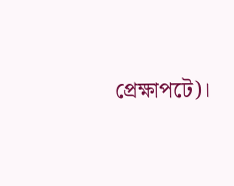প্রেক্ষাপটে)।